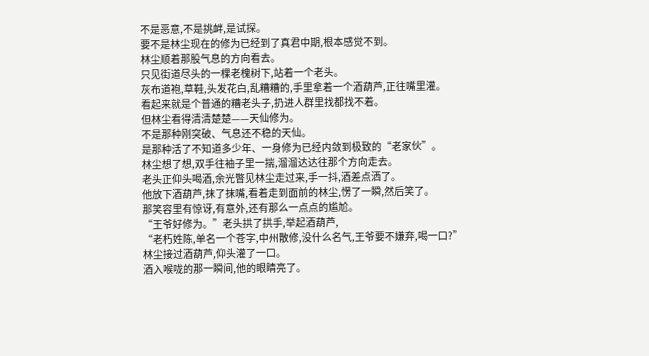不是恶意,不是挑衅,是试探。
要不是林尘现在的修为已经到了真君中期,根本感觉不到。
林尘顺着那股气息的方向看去。
只见街道尽头的一棵老槐树下,站着一个老头。
灰布道袍,草鞋,头发花白,乱糟糟的,手里拿着一个酒葫芦,正往嘴里灌。
看起来就是个普通的糟老头子,扔进人群里找都找不着。
但林尘看得清清楚楚——天仙修为。
不是那种刚突破、气息还不稳的天仙。
是那种活了不知道多少年、一身修为已经内敛到极致的“老家伙”。
林尘想了想,双手往袖子里一揣,溜溜达达往那个方向走去。
老头正仰头喝酒,余光瞥见林尘走过来,手一抖,酒差点洒了。
他放下酒葫芦,抹了抹嘴,看着走到面前的林尘,愣了一瞬,然后笑了。
那笑容里有惊讶,有意外,还有那么一点点的尴尬。
“王爷好修为。”老头拱了拱手,举起酒葫芦,
“老朽姓陈,单名一个苍字,中州散修,没什么名气,王爷要不嫌弃,喝一口?”
林尘接过酒葫芦,仰头灌了一口。
酒入喉咙的那一瞬间,他的眼睛亮了。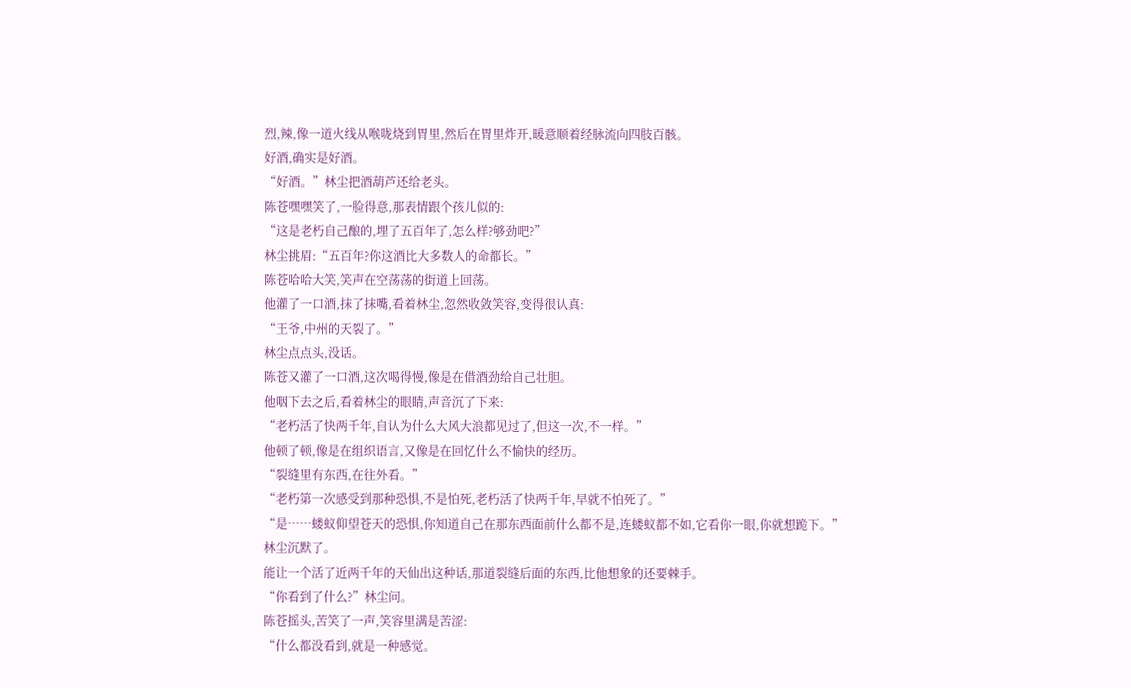烈,辣,像一道火线从喉咙烧到胃里,然后在胃里炸开,暖意顺着经脉流向四肢百骸。
好酒,确实是好酒。
“好酒。”林尘把酒葫芦还给老头。
陈苍嘿嘿笑了,一脸得意,那表情跟个孩儿似的:
“这是老朽自己酿的,埋了五百年了,怎么样?够劲吧?”
林尘挑眉:“五百年?你这酒比大多数人的命都长。”
陈苍哈哈大笑,笑声在空荡荡的街道上回荡。
他灌了一口酒,抹了抹嘴,看着林尘,忽然收敛笑容,变得很认真:
“王爷,中州的天裂了。”
林尘点点头,没话。
陈苍又灌了一口酒,这次喝得慢,像是在借酒劲给自己壮胆。
他咽下去之后,看着林尘的眼睛,声音沉了下来:
“老朽活了快两千年,自认为什么大风大浪都见过了,但这一次,不一样。”
他顿了顿,像是在组织语言,又像是在回忆什么不愉快的经历。
“裂缝里有东西,在往外看。”
“老朽第一次感受到那种恐惧,不是怕死,老朽活了快两千年,早就不怕死了。”
“是……蝼蚁仰望苍天的恐惧,你知道自己在那东西面前什么都不是,连蝼蚁都不如,它看你一眼,你就想跪下。”
林尘沉默了。
能让一个活了近两千年的天仙出这种话,那道裂缝后面的东西,比他想象的还要棘手。
“你看到了什么?”林尘问。
陈苍摇头,苦笑了一声,笑容里满是苦涩:
“什么都没看到,就是一种感觉。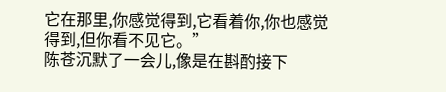它在那里,你感觉得到,它看着你,你也感觉得到,但你看不见它。”
陈苍沉默了一会儿,像是在斟酌接下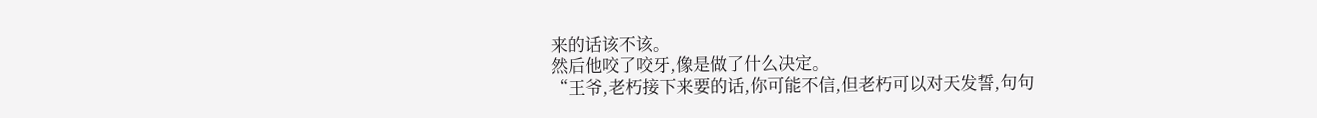来的话该不该。
然后他咬了咬牙,像是做了什么决定。
“王爷,老朽接下来要的话,你可能不信,但老朽可以对天发誓,句句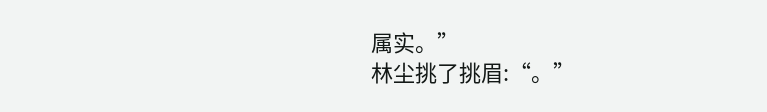属实。”
林尘挑了挑眉:“。”